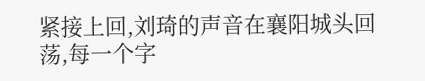紧接上回,刘琦的声音在襄阳城头回荡,每一个字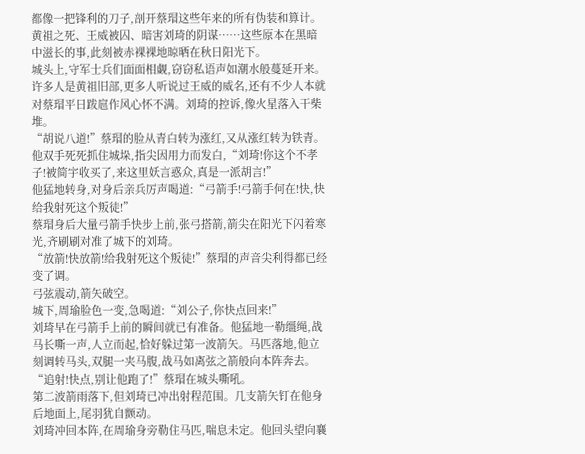都像一把锋利的刀子,剖开蔡瑁这些年来的所有伪装和算计。黄祖之死、王威被囚、暗害刘琦的阴谋……这些原本在黑暗中滋长的事,此刻被赤裸裸地晾晒在秋日阳光下。
城头上,守军士兵们面面相觑,窃窃私语声如潮水般蔓延开来。许多人是黄祖旧部,更多人听说过王威的威名,还有不少人本就对蔡瑁平日跋扈作风心怀不满。刘琦的控诉,像火星落入干柴堆。
“胡说八道!”蔡瑁的脸从青白转为涨红,又从涨红转为铁青。他双手死死抓住城垛,指尖因用力而发白,“刘琦!你这个不孝子!被简宇收买了,来这里妖言惑众,真是一派胡言!”
他猛地转身,对身后亲兵厉声喝道:“弓箭手!弓箭手何在!快,快给我射死这个叛徒!”
蔡瑁身后大量弓箭手快步上前,张弓搭箭,箭尖在阳光下闪着寒光,齐刷刷对准了城下的刘琦。
“放箭!快放箭!给我射死这个叛徒!”蔡瑁的声音尖利得都已经变了调。
弓弦震动,箭矢破空。
城下,周瑜脸色一变,急喝道:“刘公子,你快点回来!”
刘琦早在弓箭手上前的瞬间就已有准备。他猛地一勒缰绳,战马长嘶一声,人立而起,恰好躲过第一波箭矢。马匹落地,他立刻调转马头,双腿一夹马腹,战马如离弦之箭般向本阵奔去。
“追射!快点,别让他跑了!”蔡瑁在城头嘶吼。
第二波箭雨落下,但刘琦已冲出射程范围。几支箭矢钉在他身后地面上,尾羽犹自颤动。
刘琦冲回本阵,在周瑜身旁勒住马匹,喘息未定。他回头望向襄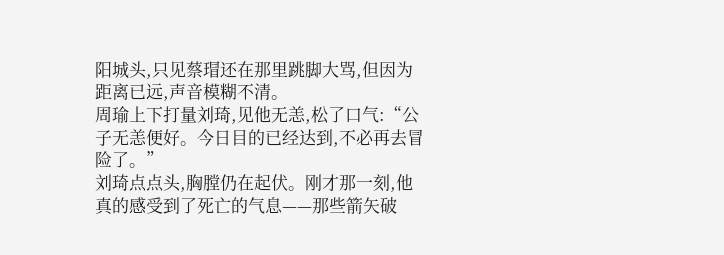阳城头,只见蔡瑁还在那里跳脚大骂,但因为距离已远,声音模糊不清。
周瑜上下打量刘琦,见他无恙,松了口气:“公子无恙便好。今日目的已经达到,不必再去冒险了。”
刘琦点点头,胸膛仍在起伏。刚才那一刻,他真的感受到了死亡的气息——那些箭矢破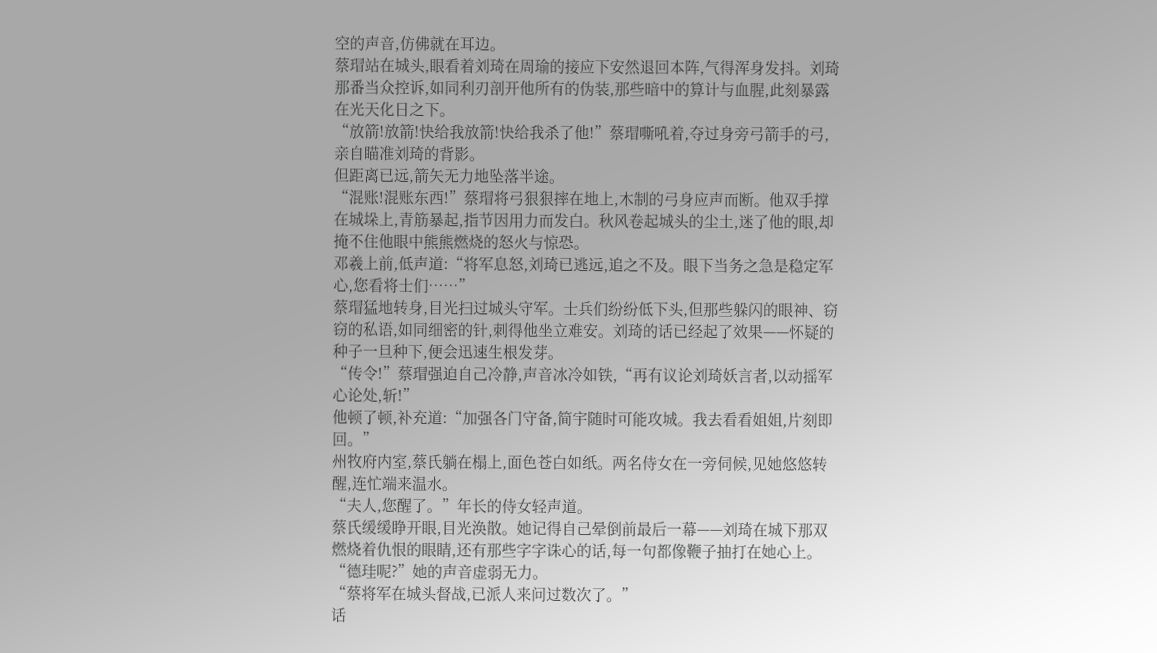空的声音,仿佛就在耳边。
蔡瑁站在城头,眼看着刘琦在周瑜的接应下安然退回本阵,气得浑身发抖。刘琦那番当众控诉,如同利刃剖开他所有的伪装,那些暗中的算计与血腥,此刻暴露在光天化日之下。
“放箭!放箭!快给我放箭!快给我杀了他!”蔡瑁嘶吼着,夺过身旁弓箭手的弓,亲自瞄准刘琦的背影。
但距离已远,箭矢无力地坠落半途。
“混账!混账东西!”蔡瑁将弓狠狠摔在地上,木制的弓身应声而断。他双手撑在城垛上,青筋暴起,指节因用力而发白。秋风卷起城头的尘土,迷了他的眼,却掩不住他眼中熊熊燃烧的怒火与惊恐。
邓羲上前,低声道:“将军息怒,刘琦已逃远,追之不及。眼下当务之急是稳定军心,您看将士们……”
蔡瑁猛地转身,目光扫过城头守军。士兵们纷纷低下头,但那些躲闪的眼神、窃窃的私语,如同细密的针,刺得他坐立难安。刘琦的话已经起了效果——怀疑的种子一旦种下,便会迅速生根发芽。
“传令!”蔡瑁强迫自己冷静,声音冰冷如铁,“再有议论刘琦妖言者,以动摇军心论处,斩!”
他顿了顿,补充道:“加强各门守备,简宇随时可能攻城。我去看看姐姐,片刻即回。”
州牧府内室,蔡氏躺在榻上,面色苍白如纸。两名侍女在一旁伺候,见她悠悠转醒,连忙端来温水。
“夫人,您醒了。”年长的侍女轻声道。
蔡氏缓缓睁开眼,目光涣散。她记得自己晕倒前最后一幕——刘琦在城下那双燃烧着仇恨的眼睛,还有那些字字诛心的话,每一句都像鞭子抽打在她心上。
“德珪呢?”她的声音虚弱无力。
“蔡将军在城头督战,已派人来问过数次了。”
话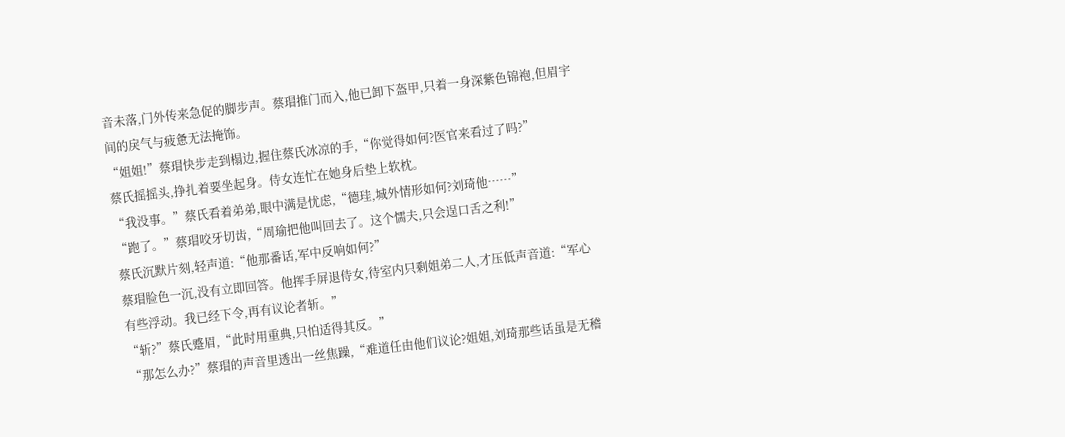音未落,门外传来急促的脚步声。蔡瑁推门而入,他已卸下盔甲,只着一身深紫色锦袍,但眉宇间的戾气与疲惫无法掩饰。
“姐姐!”蔡瑁快步走到榻边,握住蔡氏冰凉的手,“你觉得如何?医官来看过了吗?”
蔡氏摇摇头,挣扎着要坐起身。侍女连忙在她身后垫上软枕。
“我没事。”蔡氏看着弟弟,眼中满是忧虑,“德珪,城外情形如何?刘琦他……”
“跑了。”蔡瑁咬牙切齿,“周瑜把他叫回去了。这个懦夫,只会逞口舌之利!”
蔡氏沉默片刻,轻声道:“他那番话,军中反响如何?”
蔡瑁脸色一沉,没有立即回答。他挥手屏退侍女,待室内只剩姐弟二人,才压低声音道:“军心有些浮动。我已经下令,再有议论者斩。”
“斩?”蔡氏蹙眉,“此时用重典,只怕适得其反。”
“那怎么办?”蔡瑁的声音里透出一丝焦躁,“难道任由他们议论?姐姐,刘琦那些话虽是无稽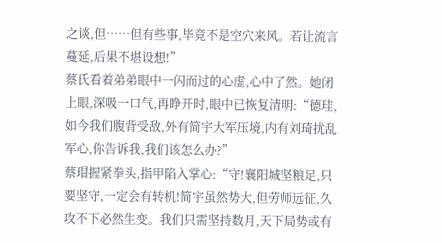之谈,但……但有些事,毕竟不是空穴来风。若让流言蔓延,后果不堪设想!”
蔡氏看着弟弟眼中一闪而过的心虚,心中了然。她闭上眼,深吸一口气,再睁开时,眼中已恢复清明:“德珪,如今我们腹背受敌,外有简宇大军压境,内有刘琦扰乱军心,你告诉我,我们该怎么办?”
蔡瑁握紧拳头,指甲陷入掌心:“守!襄阳城坚粮足,只要坚守,一定会有转机!简宇虽然势大,但劳师远征,久攻不下必然生变。我们只需坚持数月,天下局势或有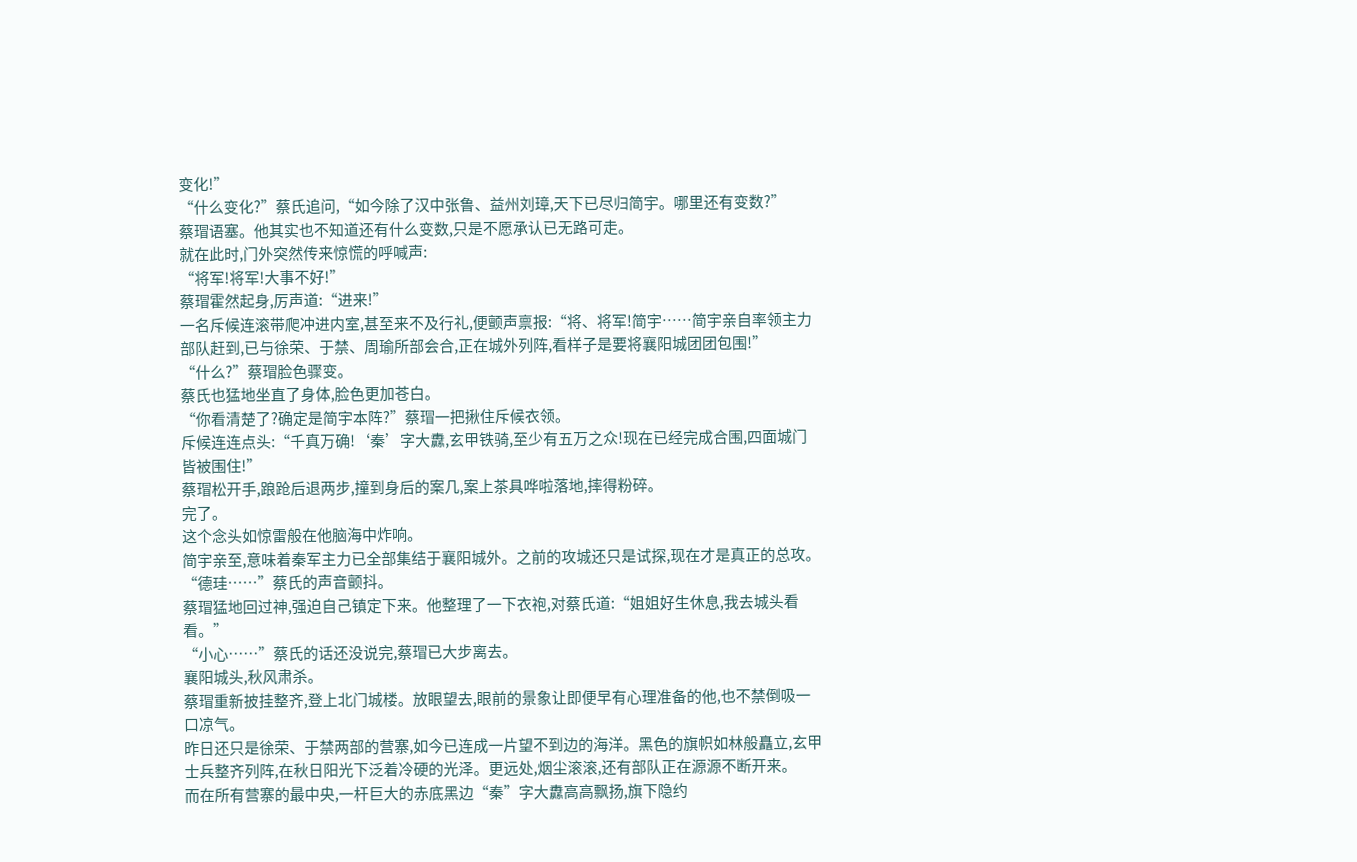变化!”
“什么变化?”蔡氏追问,“如今除了汉中张鲁、益州刘璋,天下已尽归简宇。哪里还有变数?”
蔡瑁语塞。他其实也不知道还有什么变数,只是不愿承认已无路可走。
就在此时,门外突然传来惊慌的呼喊声:
“将军!将军!大事不好!”
蔡瑁霍然起身,厉声道:“进来!”
一名斥候连滚带爬冲进内室,甚至来不及行礼,便颤声禀报:“将、将军!简宇……简宇亲自率领主力部队赶到,已与徐荣、于禁、周瑜所部会合,正在城外列阵,看样子是要将襄阳城团团包围!”
“什么?”蔡瑁脸色骤变。
蔡氏也猛地坐直了身体,脸色更加苍白。
“你看清楚了?确定是简宇本阵?”蔡瑁一把揪住斥候衣领。
斥候连连点头:“千真万确!‘秦’字大纛,玄甲铁骑,至少有五万之众!现在已经完成合围,四面城门皆被围住!”
蔡瑁松开手,踉跄后退两步,撞到身后的案几,案上茶具哗啦落地,摔得粉碎。
完了。
这个念头如惊雷般在他脑海中炸响。
简宇亲至,意味着秦军主力已全部集结于襄阳城外。之前的攻城还只是试探,现在才是真正的总攻。
“德珪……”蔡氏的声音颤抖。
蔡瑁猛地回过神,强迫自己镇定下来。他整理了一下衣袍,对蔡氏道:“姐姐好生休息,我去城头看看。”
“小心……”蔡氏的话还没说完,蔡瑁已大步离去。
襄阳城头,秋风肃杀。
蔡瑁重新披挂整齐,登上北门城楼。放眼望去,眼前的景象让即便早有心理准备的他,也不禁倒吸一口凉气。
昨日还只是徐荣、于禁两部的营寨,如今已连成一片望不到边的海洋。黑色的旗帜如林般矗立,玄甲士兵整齐列阵,在秋日阳光下泛着冷硬的光泽。更远处,烟尘滚滚,还有部队正在源源不断开来。
而在所有营寨的最中央,一杆巨大的赤底黑边“秦”字大纛高高飘扬,旗下隐约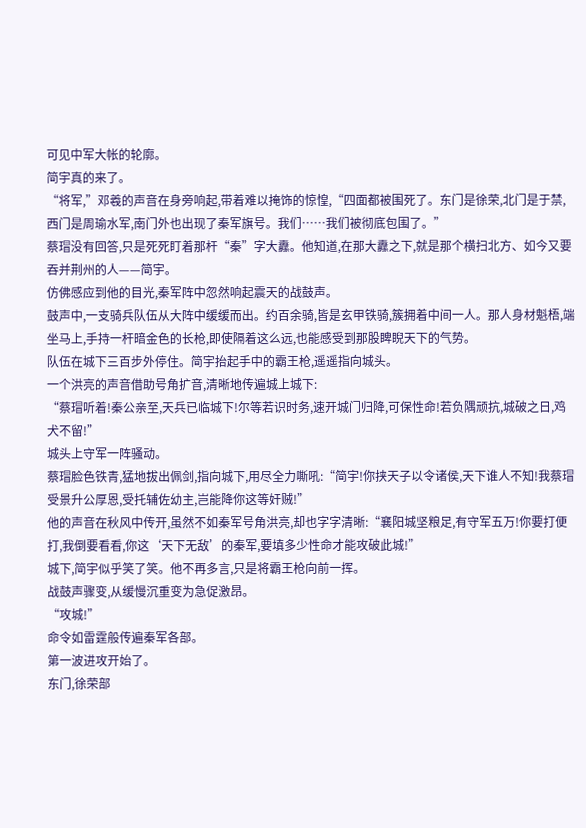可见中军大帐的轮廓。
简宇真的来了。
“将军,”邓羲的声音在身旁响起,带着难以掩饰的惊惶,“四面都被围死了。东门是徐荣,北门是于禁,西门是周瑜水军,南门外也出现了秦军旗号。我们……我们被彻底包围了。”
蔡瑁没有回答,只是死死盯着那杆“秦”字大纛。他知道,在那大纛之下,就是那个横扫北方、如今又要吞并荆州的人——简宇。
仿佛感应到他的目光,秦军阵中忽然响起震天的战鼓声。
鼓声中,一支骑兵队伍从大阵中缓缓而出。约百余骑,皆是玄甲铁骑,簇拥着中间一人。那人身材魁梧,端坐马上,手持一杆暗金色的长枪,即使隔着这么远,也能感受到那股睥睨天下的气势。
队伍在城下三百步外停住。简宇抬起手中的霸王枪,遥遥指向城头。
一个洪亮的声音借助号角扩音,清晰地传遍城上城下:
“蔡瑁听着!秦公亲至,天兵已临城下!尔等若识时务,速开城门归降,可保性命!若负隅顽抗,城破之日,鸡犬不留!”
城头上守军一阵骚动。
蔡瑁脸色铁青,猛地拔出佩剑,指向城下,用尽全力嘶吼:“简宇!你挟天子以令诸侯,天下谁人不知!我蔡瑁受景升公厚恩,受托辅佐幼主,岂能降你这等奸贼!”
他的声音在秋风中传开,虽然不如秦军号角洪亮,却也字字清晰:“襄阳城坚粮足,有守军五万!你要打便打,我倒要看看,你这‘天下无敌’的秦军,要填多少性命才能攻破此城!”
城下,简宇似乎笑了笑。他不再多言,只是将霸王枪向前一挥。
战鼓声骤变,从缓慢沉重变为急促激昂。
“攻城!”
命令如雷霆般传遍秦军各部。
第一波进攻开始了。
东门,徐荣部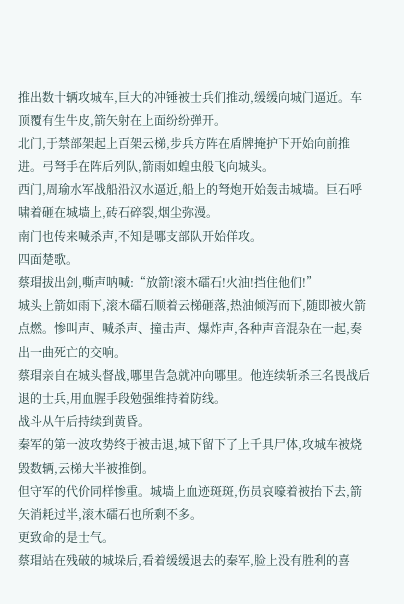推出数十辆攻城车,巨大的冲锤被士兵们推动,缓缓向城门逼近。车顶覆有生牛皮,箭矢射在上面纷纷弹开。
北门,于禁部架起上百架云梯,步兵方阵在盾牌掩护下开始向前推进。弓弩手在阵后列队,箭雨如蝗虫般飞向城头。
西门,周瑜水军战船沿汉水逼近,船上的弩炮开始轰击城墙。巨石呼啸着砸在城墙上,砖石碎裂,烟尘弥漫。
南门也传来喊杀声,不知是哪支部队开始佯攻。
四面楚歌。
蔡瑁拔出剑,嘶声呐喊:“放箭!滚木礌石!火油!挡住他们!”
城头上箭如雨下,滚木礌石顺着云梯砸落,热油倾泻而下,随即被火箭点燃。惨叫声、喊杀声、撞击声、爆炸声,各种声音混杂在一起,奏出一曲死亡的交响。
蔡瑁亲自在城头督战,哪里告急就冲向哪里。他连续斩杀三名畏战后退的士兵,用血腥手段勉强维持着防线。
战斗从午后持续到黄昏。
秦军的第一波攻势终于被击退,城下留下了上千具尸体,攻城车被烧毁数辆,云梯大半被推倒。
但守军的代价同样惨重。城墙上血迹斑斑,伤员哀嚎着被抬下去,箭矢消耗过半,滚木礌石也所剩不多。
更致命的是士气。
蔡瑁站在残破的城垛后,看着缓缓退去的秦军,脸上没有胜利的喜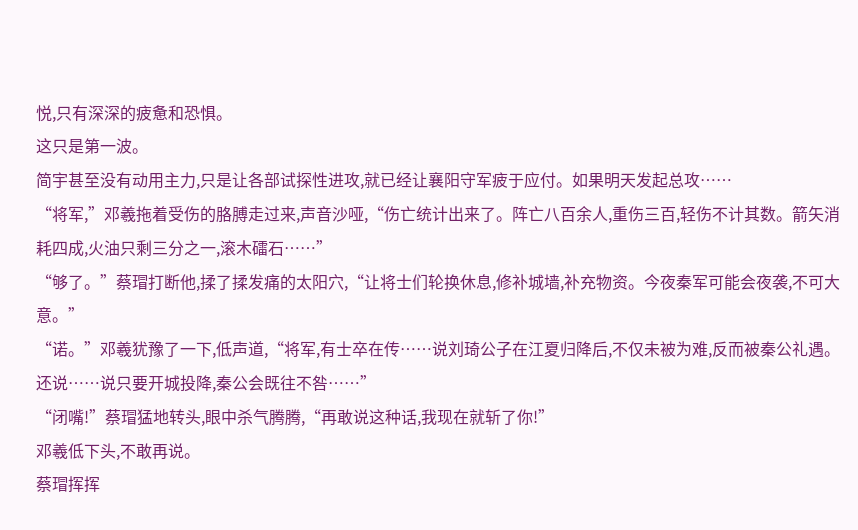悦,只有深深的疲惫和恐惧。
这只是第一波。
简宇甚至没有动用主力,只是让各部试探性进攻,就已经让襄阳守军疲于应付。如果明天发起总攻……
“将军,”邓羲拖着受伤的胳膊走过来,声音沙哑,“伤亡统计出来了。阵亡八百余人,重伤三百,轻伤不计其数。箭矢消耗四成,火油只剩三分之一,滚木礌石……”
“够了。”蔡瑁打断他,揉了揉发痛的太阳穴,“让将士们轮换休息,修补城墙,补充物资。今夜秦军可能会夜袭,不可大意。”
“诺。”邓羲犹豫了一下,低声道,“将军,有士卒在传……说刘琦公子在江夏归降后,不仅未被为难,反而被秦公礼遇。还说……说只要开城投降,秦公会既往不咎……”
“闭嘴!”蔡瑁猛地转头,眼中杀气腾腾,“再敢说这种话,我现在就斩了你!”
邓羲低下头,不敢再说。
蔡瑁挥挥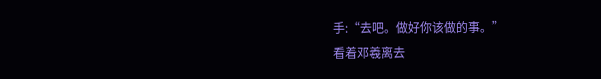手:“去吧。做好你该做的事。”
看着邓羲离去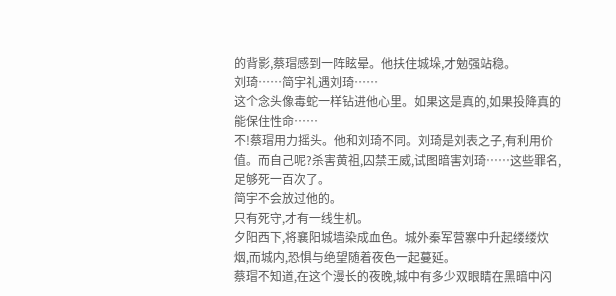的背影,蔡瑁感到一阵眩晕。他扶住城垛,才勉强站稳。
刘琦……简宇礼遇刘琦……
这个念头像毒蛇一样钻进他心里。如果这是真的,如果投降真的能保住性命……
不!蔡瑁用力摇头。他和刘琦不同。刘琦是刘表之子,有利用价值。而自己呢?杀害黄祖,囚禁王威,试图暗害刘琦……这些罪名,足够死一百次了。
简宇不会放过他的。
只有死守,才有一线生机。
夕阳西下,将襄阳城墙染成血色。城外秦军营寨中升起缕缕炊烟,而城内,恐惧与绝望随着夜色一起蔓延。
蔡瑁不知道,在这个漫长的夜晚,城中有多少双眼睛在黑暗中闪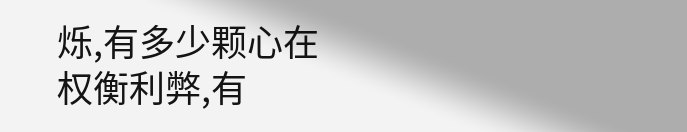烁,有多少颗心在权衡利弊,有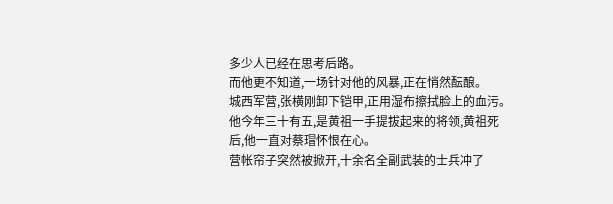多少人已经在思考后路。
而他更不知道,一场针对他的风暴,正在悄然酝酿。
城西军营,张横刚卸下铠甲,正用湿布擦拭脸上的血污。他今年三十有五,是黄祖一手提拔起来的将领,黄祖死后,他一直对蔡瑁怀恨在心。
营帐帘子突然被掀开,十余名全副武装的士兵冲了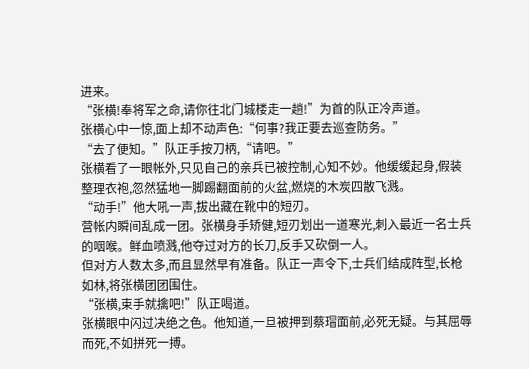进来。
“张横!奉将军之命,请你往北门城楼走一趟!”为首的队正冷声道。
张横心中一惊,面上却不动声色:“何事?我正要去巡查防务。”
“去了便知。”队正手按刀柄,“请吧。”
张横看了一眼帐外,只见自己的亲兵已被控制,心知不妙。他缓缓起身,假装整理衣袍,忽然猛地一脚踢翻面前的火盆,燃烧的木炭四散飞溅。
“动手!”他大吼一声,拔出藏在靴中的短刃。
营帐内瞬间乱成一团。张横身手矫健,短刃划出一道寒光,刺入最近一名士兵的咽喉。鲜血喷溅,他夺过对方的长刀,反手又砍倒一人。
但对方人数太多,而且显然早有准备。队正一声令下,士兵们结成阵型,长枪如林,将张横团团围住。
“张横,束手就擒吧!”队正喝道。
张横眼中闪过决绝之色。他知道,一旦被押到蔡瑁面前,必死无疑。与其屈辱而死,不如拼死一搏。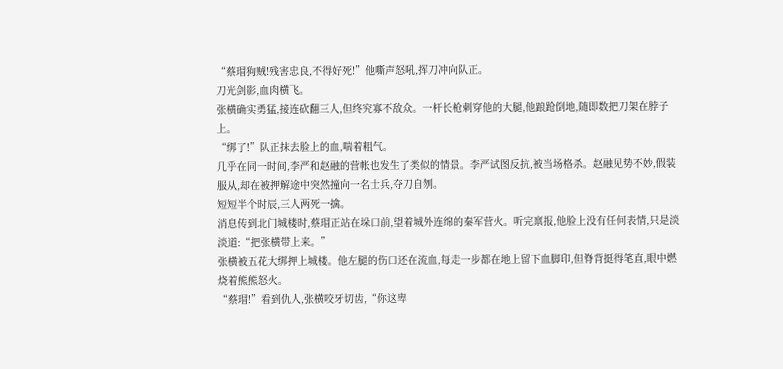“蔡瑁狗贼!残害忠良,不得好死!”他嘶声怒吼,挥刀冲向队正。
刀光剑影,血肉横飞。
张横确实勇猛,接连砍翻三人,但终究寡不敌众。一杆长枪刺穿他的大腿,他踉跄倒地,随即数把刀架在脖子上。
“绑了!”队正抹去脸上的血,喘着粗气。
几乎在同一时间,李严和赵融的营帐也发生了类似的情景。李严试图反抗,被当场格杀。赵融见势不妙,假装服从,却在被押解途中突然撞向一名士兵,夺刀自刎。
短短半个时辰,三人两死一擒。
消息传到北门城楼时,蔡瑁正站在垛口前,望着城外连绵的秦军营火。听完禀报,他脸上没有任何表情,只是淡淡道:“把张横带上来。”
张横被五花大绑押上城楼。他左腿的伤口还在流血,每走一步都在地上留下血脚印,但脊背挺得笔直,眼中燃烧着熊熊怒火。
“蔡瑁!”看到仇人,张横咬牙切齿,“你这卑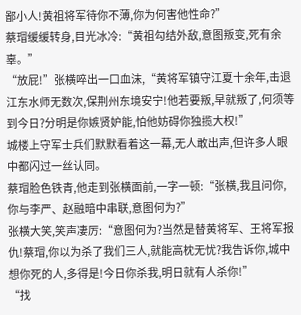鄙小人!黄祖将军待你不薄,你为何害他性命?”
蔡瑁缓缓转身,目光冰冷:“黄祖勾结外敌,意图叛变,死有余辜。”
“放屁!”张横啐出一口血沫,“黄将军镇守江夏十余年,击退江东水师无数次,保荆州东境安宁!他若要叛,早就叛了,何须等到今日?分明是你嫉贤妒能,怕他妨碍你独揽大权!”
城楼上守军士兵们默默看着这一幕,无人敢出声,但许多人眼中都闪过一丝认同。
蔡瑁脸色铁青,他走到张横面前,一字一顿:“张横,我且问你,你与李严、赵融暗中串联,意图何为?”
张横大笑,笑声凄厉:“意图何为?当然是替黄将军、王将军报仇!蔡瑁,你以为杀了我们三人,就能高枕无忧?我告诉你,城中想你死的人,多得是!今日你杀我,明日就有人杀你!”
“找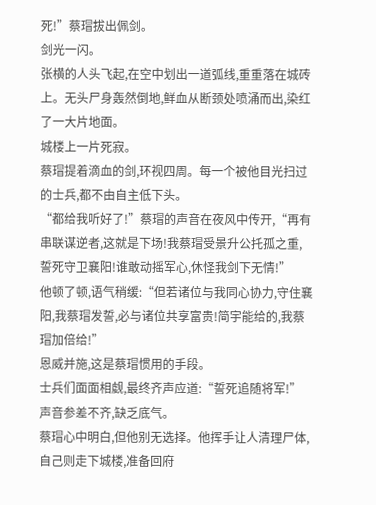死!”蔡瑁拔出佩剑。
剑光一闪。
张横的人头飞起,在空中划出一道弧线,重重落在城砖上。无头尸身轰然倒地,鲜血从断颈处喷涌而出,染红了一大片地面。
城楼上一片死寂。
蔡瑁提着滴血的剑,环视四周。每一个被他目光扫过的士兵,都不由自主低下头。
“都给我听好了!”蔡瑁的声音在夜风中传开,“再有串联谋逆者,这就是下场!我蔡瑁受景升公托孤之重,誓死守卫襄阳!谁敢动摇军心,休怪我剑下无情!”
他顿了顿,语气稍缓:“但若诸位与我同心协力,守住襄阳,我蔡瑁发誓,必与诸位共享富贵!简宇能给的,我蔡瑁加倍给!”
恩威并施,这是蔡瑁惯用的手段。
士兵们面面相觑,最终齐声应道:“誓死追随将军!”
声音参差不齐,缺乏底气。
蔡瑁心中明白,但他别无选择。他挥手让人清理尸体,自己则走下城楼,准备回府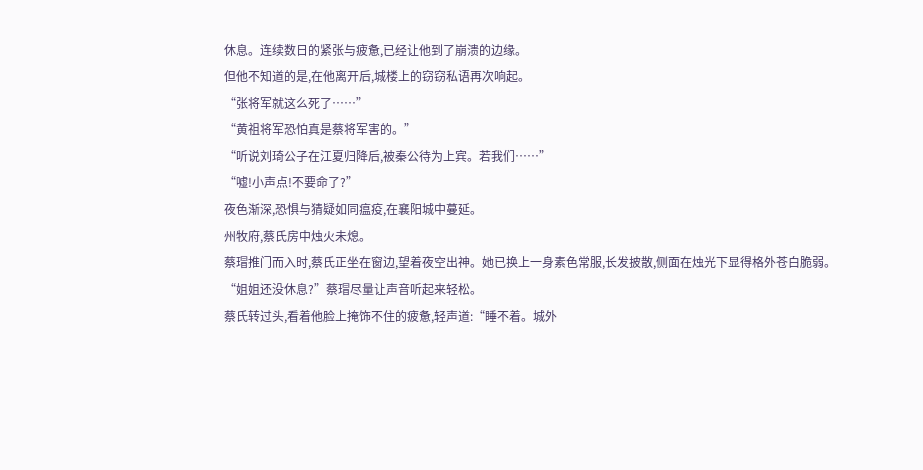休息。连续数日的紧张与疲惫,已经让他到了崩溃的边缘。
但他不知道的是,在他离开后,城楼上的窃窃私语再次响起。
“张将军就这么死了……”
“黄祖将军恐怕真是蔡将军害的。”
“听说刘琦公子在江夏归降后,被秦公待为上宾。若我们……”
“嘘!小声点!不要命了?”
夜色渐深,恐惧与猜疑如同瘟疫,在襄阳城中蔓延。
州牧府,蔡氏房中烛火未熄。
蔡瑁推门而入时,蔡氏正坐在窗边,望着夜空出神。她已换上一身素色常服,长发披散,侧面在烛光下显得格外苍白脆弱。
“姐姐还没休息?”蔡瑁尽量让声音听起来轻松。
蔡氏转过头,看着他脸上掩饰不住的疲惫,轻声道:“睡不着。城外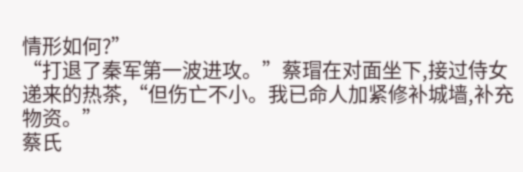情形如何?”
“打退了秦军第一波进攻。”蔡瑁在对面坐下,接过侍女递来的热茶,“但伤亡不小。我已命人加紧修补城墙,补充物资。”
蔡氏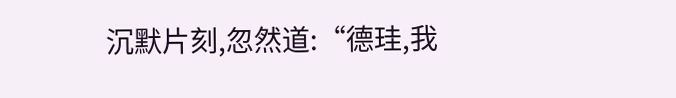沉默片刻,忽然道:“德珪,我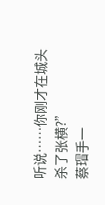听说……你刚才在城头杀了张横?”
蔡瑁手一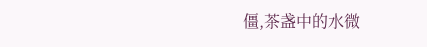僵,茶盏中的水微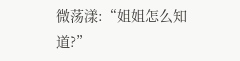微荡漾:“姐姐怎么知道?”